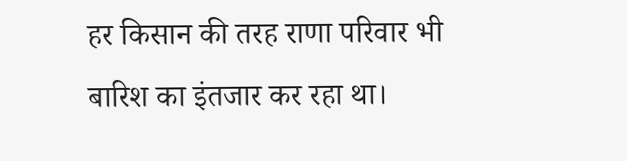हर किसान की तरह राणा परिवार भी बारिश का इंतजार कर रहा था।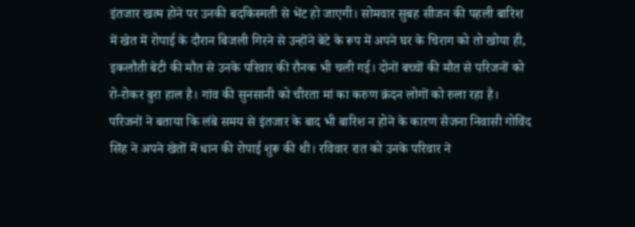इंतजार खत्म होने पर उनकी बदकिस्मती से भेंट हो जाएगी। सोमवार सुबह सीजन की पहली बारिश में खेत में रोपाई के दौरान बिजली गिरने से उन्होंने बेटे के रूप में अपने घर के चिराग को तो खोया ही, इकलौती बेटी की मौत से उनके परिवार की रौनक भी चली गई। दोनों बच्चों की मौत से परिजनों को रो-रोकर बुरा हाल है। गांव की सुनसानी को चीरता मां का करुण क्रंदन लोगों को रुला रहा है।
परिजनों ने बताया कि लंबे समय से इंतजार के बाद भी बारिश न होने के कारण सैजना निवासी गोविंद सिंह ने अपने खेतों में धान की रोपाई शुरू की थी। रविवार रात को उनके परिवार ने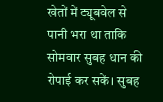खेतों में ट्यूबवेल से पानी भरा था ताकि सोमवार सुबह धान की रोपाई कर सकें। सुबह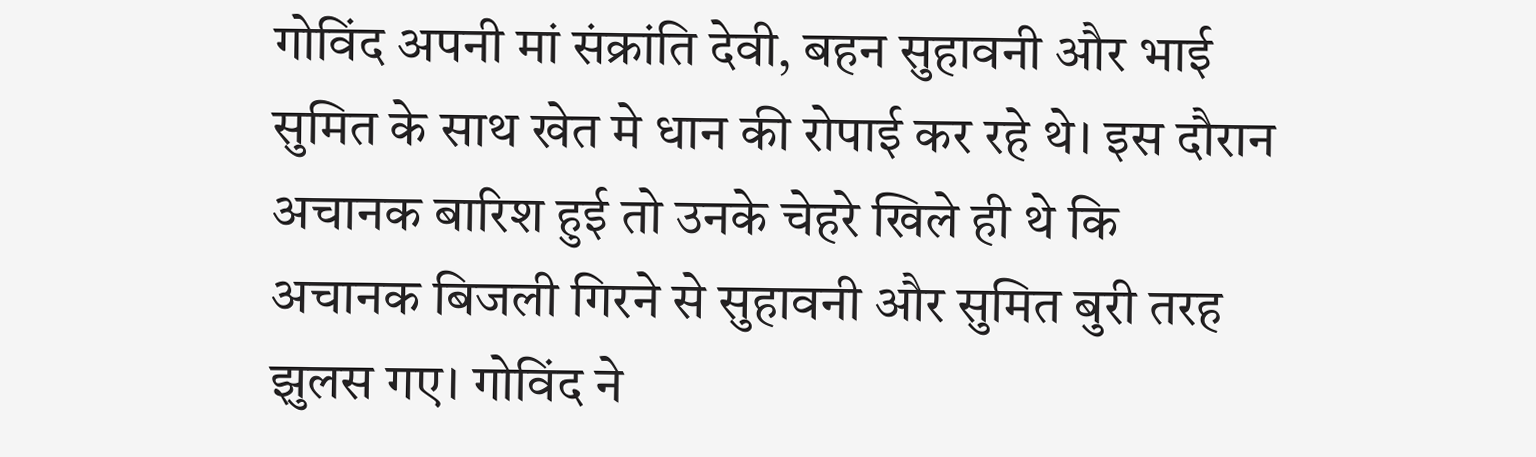गोविंद अपनी मां संक्रांति देवी, बहन सुहावनी और भाई सुमित के साथ खेत मे धान की रोपाई कर रहे थे। इस दौरान अचानक बारिश हुई तो उनके चेहरे खिले ही थे कि अचानक बिजली गिरने से सुहावनी और सुमित बुरी तरह झुलस गए। गोविंद ने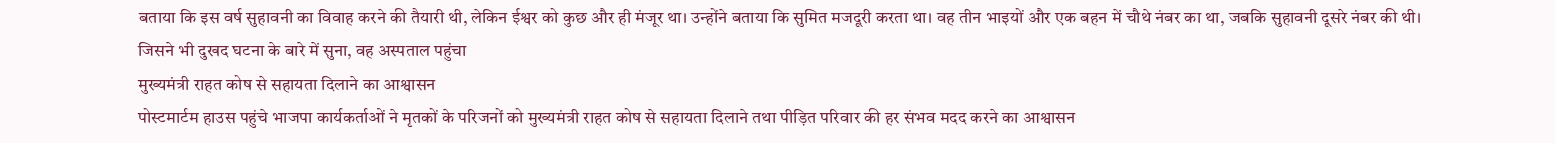बताया कि इस वर्ष सुहावनी का विवाह करने की तैयारी थी, लेकिन ईश्वर को कुछ और ही मंजूर था। उन्होंने बताया कि सुमित मजदूरी करता था। वह तीन भाइयों और एक बहन में चौथे नंबर का था, जबकि सुहावनी दूसरे नंबर की थी।
जिसने भी दुखद घटना के बारे में सुना, वह अस्पताल पहुंचा
मुख्यमंत्री राहत कोष से सहायता दिलाने का आश्वासन
पोस्टमार्टम हाउस पहुंचे भाजपा कार्यकर्ताओं ने मृतकों के परिजनों को मुख्यमंत्री राहत कोष से सहायता दिलाने तथा पीड़ित परिवार की हर संभव मदद करने का आश्वासन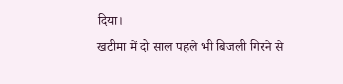दिया।
खटीमा में दो साल पहले भी बिजली गिरने से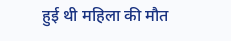हुई थी महिला की मौत